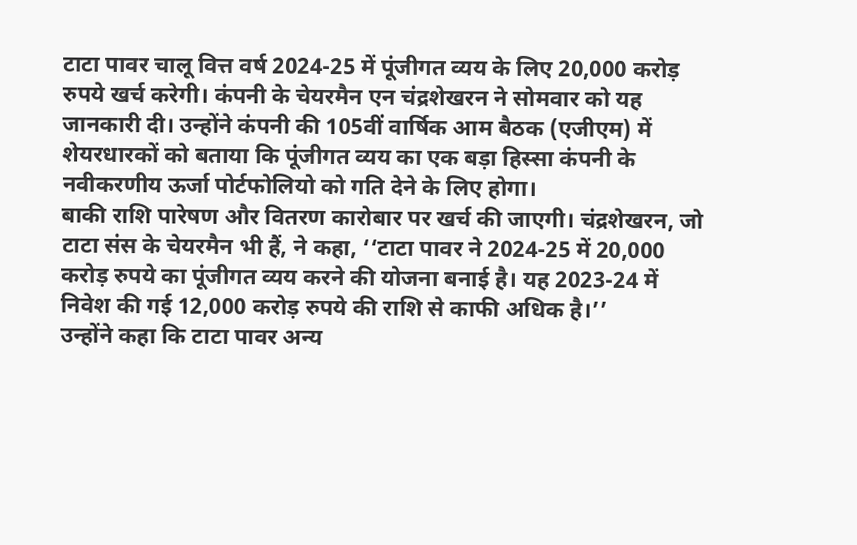टाटा पावर चालू वित्त वर्ष 2024-25 में पूंजीगत व्यय के लिए 20,000 करोड़ रुपये खर्च करेगी। कंपनी के चेयरमैन एन चंद्रशेखरन ने सोमवार को यह जानकारी दी। उन्होंने कंपनी की 105वीं वार्षिक आम बैठक (एजीएम) में शेयरधारकों को बताया कि पूंजीगत व्यय का एक बड़ा हिस्सा कंपनी के नवीकरणीय ऊर्जा पोर्टफोलियो को गति देने के लिए होगा।
बाकी राशि पारेषण और वितरण कारोबार पर खर्च की जाएगी। चंद्रशेखरन, जो टाटा संस के चेयरमैन भी हैं, ने कहा, ‘‘टाटा पावर ने 2024-25 में 20,000 करोड़ रुपये का पूंजीगत व्यय करने की योजना बनाई है। यह 2023-24 में निवेश की गई 12,000 करोड़ रुपये की राशि से काफी अधिक है।’’
उन्होंने कहा कि टाटा पावर अन्य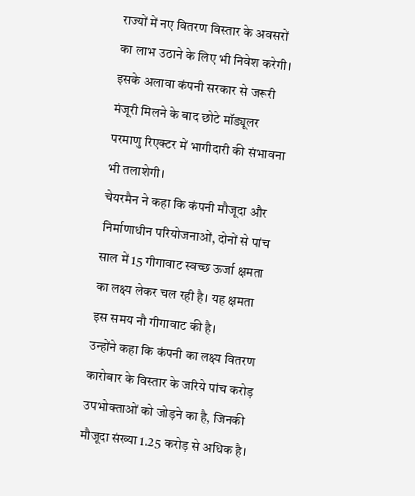राज्यों में नए वितरण विस्तार के अवसरों का लाभ उठाने के लिए भी निवेश करेगी। इसके अलावा कंपनी सरकार से जरूरी मंजूरी मिलने के बाद छोटे मॉड्यूलर परमाणु रिएक्टर में भागीदारी की संभावना भी तलाशेगी।
चेयरमैन ने कहा कि कंपनी मौजूदा और निर्माणाधीन परियोजनाओं, दोनों से पांच साल में 15 गीगावाट स्वच्छ ऊर्जा क्षमता का लक्ष्य लेकर चल रही है। यह क्षमता इस समय नौ गीगावाट की है।
उन्होंने कहा कि कंपनी का लक्ष्य वितरण कारोबार के विस्तार के जरिये पांच करोड़ उपभोक्ताओं को जोड़ने का है, जिनकी मौजूदा संख्या 1.25 करोड़ से अधिक है।